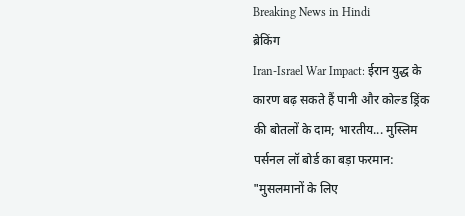Breaking News in Hindi
ब्रेकिंग
Iran-Israel War Impact: ईरान युद्ध के कारण बढ़ सकते हैं पानी और कोल्ड ड्रिंक की बोतलों के दाम; भारतीय... मुस्लिम पर्सनल लॉ बोर्ड का बड़ा फरमान: "मुसलमानों के लिए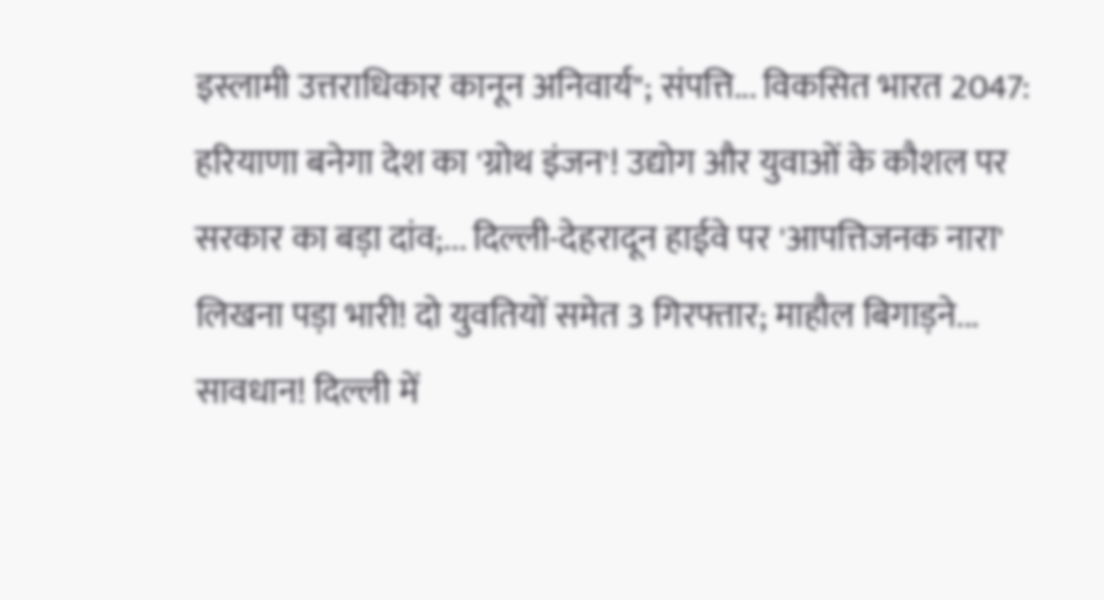इस्लामी उत्तराधिकार कानून अनिवार्य"; संपत्ति... विकसित भारत 2047: हरियाणा बनेगा देश का 'ग्रोथ इंजन'! उद्योग और युवाओं के कौशल पर सरकार का बड़ा दांव;... दिल्ली-देहरादून हाईवे पर 'आपत्तिजनक नारा' लिखना पड़ा भारी! दो युवतियों समेत 3 गिरफ्तार; माहौल बिगाड़ने... सावधान! दिल्ली में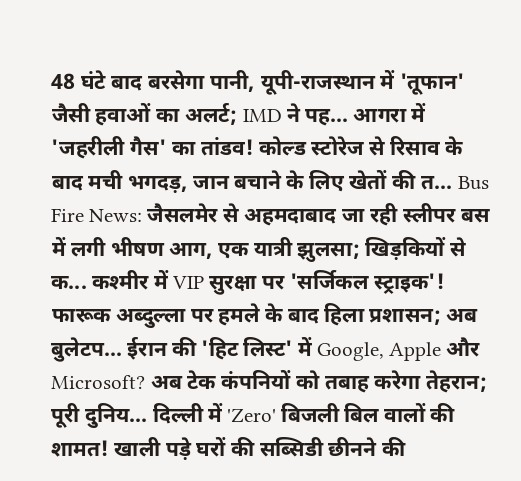48 घंटे बाद बरसेगा पानी, यूपी-राजस्थान में 'तूफान' जैसी हवाओं का अलर्ट; IMD ने पह... आगरा में 'जहरीली गैस' का तांडव! कोल्ड स्टोरेज से रिसाव के बाद मची भगदड़, जान बचाने के लिए खेतों की त... Bus Fire News: जैसलमेर से अहमदाबाद जा रही स्लीपर बस में लगी भीषण आग, एक यात्री झुलसा; खिड़कियों से क... कश्मीर में VIP सुरक्षा पर 'सर्जिकल स्ट्राइक'! फारूक अब्दुल्ला पर हमले के बाद हिला प्रशासन; अब बुलेटप... ईरान की 'हिट लिस्ट' में Google, Apple और Microsoft? अब टेक कंपनियों को तबाह करेगा तेहरान; पूरी दुनिय... दिल्ली में 'Zero' बिजली बिल वालों की शामत! खाली पड़े घरों की सब्सिडी छीनने की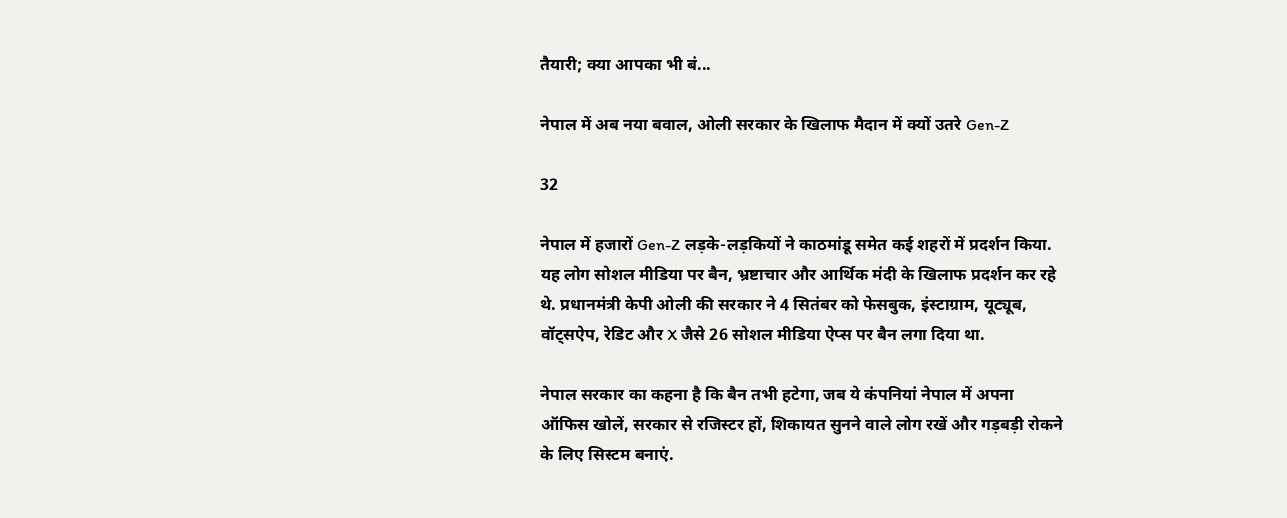तैयारी; क्या आपका भी बं...

नेपाल में अब नया बवाल, ओली सरकार के खिलाफ मैदान में क्यों उतरे Gen-Z

32

नेपाल में हजारों Gen-Z लड़के-लड़कियों ने काठमांडू समेत कई शहरों में प्रदर्शन किया. यह लोग सोशल मीडिया पर बैन, भ्रष्टाचार और आर्थिक मंदी के खिलाफ प्रदर्शन कर रहे थे. प्रधानमंत्री केपी ओली की सरकार ने 4 सितंबर को फेसबुक, इंस्टाग्राम, यूट्यूब, वॉट्सऐप, रेडिट और X जैसे 26 सोशल मीडिया ऐप्स पर बैन लगा दिया था.

नेपाल सरकार का कहना है कि बैन तभी हटेगा, जब ये कंपनियां नेपाल में अपना ऑफिस खोलें, सरकार से रजिस्टर हों, शिकायत सुनने वाले लोग रखें और गड़बड़ी रोकने के लिए सिस्टम बनाएं.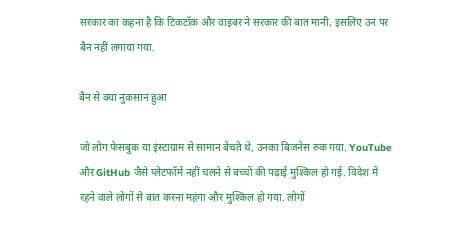सरकार का कहना है कि टिकटॉक और वाइबर ने सरकार की बात मानी, इसलिए उन पर बैन नहीं लगाया गया.

बैन से क्या नुकसान हुआ

जो लोग फेसबुक या इंस्टाग्राम से सामान बेचते थे, उनका बिजनेस रुक गया. YouTube और GitHub जैसे प्लेटफॉर्म नहीं चलने से बच्चों की पढ़ाई मुश्किल हो गई. विदेश में रहने वाले लोगों से बात करना महंगा और मुश्किल हो गया. लोगों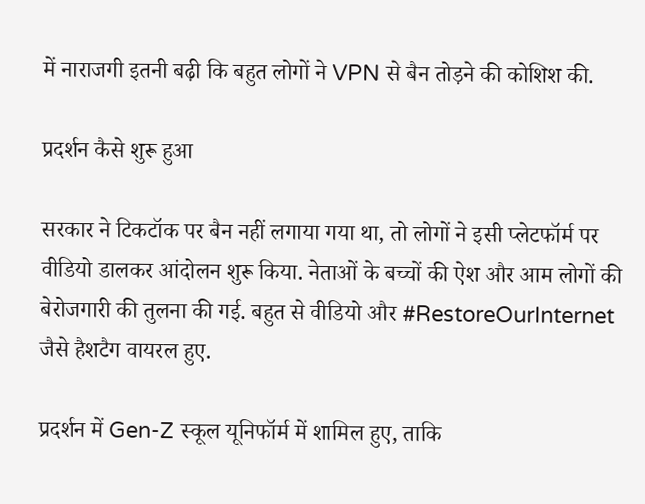में नाराजगी इतनी बढ़ी कि बहुत लोगों ने VPN से बैन तोड़ने की कोशिश की.

प्रदर्शन कैसे शुरू हुआ

सरकार ने टिकटॉक पर बैन नहीं लगाया गया था, तो लोगों ने इसी प्लेटफॉर्म पर वीडियो डालकर आंदोलन शुरू किया. नेताओं के बच्चों की ऐश और आम लोगों की बेरोजगारी की तुलना की गई. बहुत से वीडियो और #RestoreOurInternet जैसे हैशटैग वायरल हुए.

प्रदर्शन में Gen-Z स्कूल यूनिफॉर्म में शामिल हुए, ताकि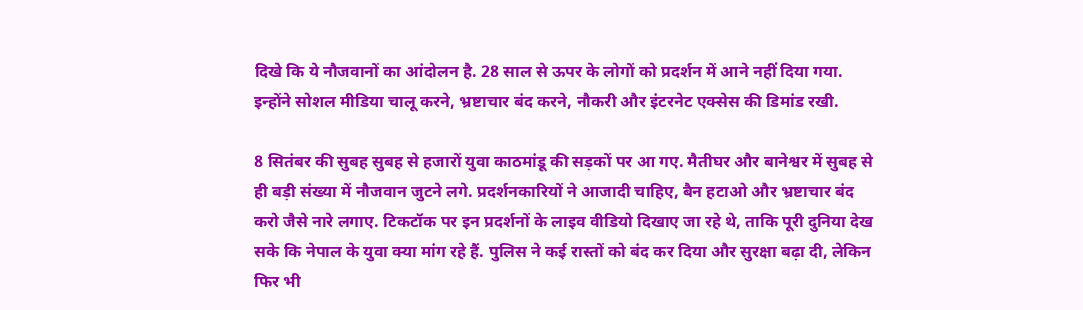दिखे कि ये नौजवानों का आंदोलन है. 28 साल से ऊपर के लोगों को प्रदर्शन में आने नहीं दिया गया. इन्होंने सोशल मीडिया चालू करने, भ्रष्टाचार बंद करने, नौकरी और इंटरनेट एक्सेस की डिमांड रखी.

8 सितंबर की सुबह सुबह से हजारों युवा काठमांडू की सड़कों पर आ गए. मैतीघर और बानेश्वर में सुबह से ही बड़ी संख्या में नौजवान जुटने लगे. प्रदर्शनकारियों ने आजादी चाहिए, बैन हटाओ और भ्रष्टाचार बंद करो जैसे नारे लगाए. टिकटॉक पर इन प्रदर्शनों के लाइव वीडियो दिखाए जा रहे थे, ताकि पूरी दुनिया देख सके कि नेपाल के युवा क्या मांग रहे हैं. पुलिस ने कई रास्तों को बंद कर दिया और सुरक्षा बढ़ा दी, लेकिन फिर भी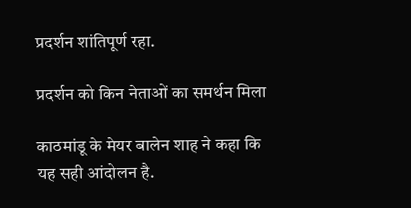प्रदर्शन शांतिपूर्ण रहा.

प्रदर्शन को किन नेताओं का समर्थन मिला

काठमांडू के मेयर बालेन शाह ने कहा कि यह सही आंदोलन है.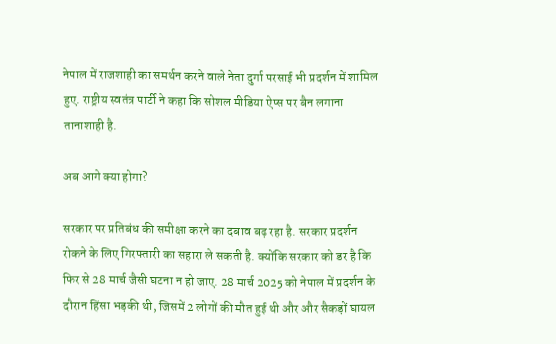नेपाल में राजशाही का समर्थन करने वाले नेता दुर्गा परसाई भी प्रदर्शन में शामिल हुए. राष्ट्रीय स्वतंत्र पार्टी ने कहा कि सोशल मीडिया ऐप्स पर बैन लगाना तानाशाही है.

अब आगे क्या होगा?

सरकार पर प्रतिबंध की समीक्षा करने का दबाव बढ़ रहा है. सरकार प्रदर्शन रोकने के लिए गिरफ्तारी का सहारा ले सकती है. क्योंकि सरकार को डर है कि फिर से 28 मार्च जैसी घटना न हो जाए. 28 मार्च 2025 को नेपाल में प्रदर्शन के दौरान हिंसा भड़की थी, जिसमें 2 लोगों की मौत हुई थी और और सैकड़ों घायल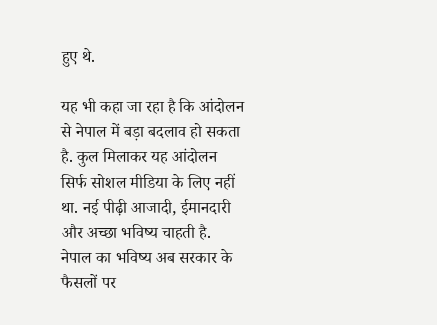हुए थे.

यह भी कहा जा रहा है कि आंदोलन से नेपाल में बड़ा बदलाव हो सकता है. कुल मिलाकर यह आंदोलन सिर्फ सोशल मीडिया के लिए नहीं था. नई पीढ़ी आजादी, ईमानदारी और अच्छा भविष्य चाहती है. नेपाल का भविष्य अब सरकार के फैसलों पर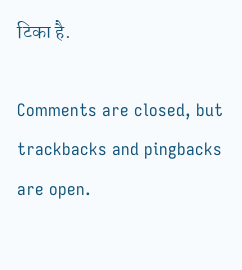टिका है.

Comments are closed, but trackbacks and pingbacks are open.